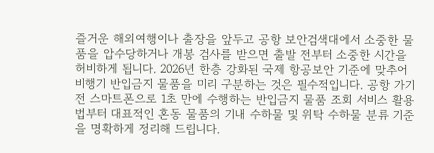즐거운 해외여행이나 출장을 앞두고 공항 보안검색대에서 소중한 물품을 압수당하거나 개봉 검사를 받으면 출발 전부터 소중한 시간을 허비하게 됩니다. 2026년 한층 강화된 국제 항공보안 기준에 맞추어 비행기 반입금지 물품을 미리 구분하는 것은 필수적입니다. 공항 가기 전 스마트폰으로 1초 만에 수행하는 반입금지 물품 조회 서비스 활용법부터 대표적인 혼동 물품의 기내 수하물 및 위탁 수하물 분류 기준을 명확하게 정리해 드립니다.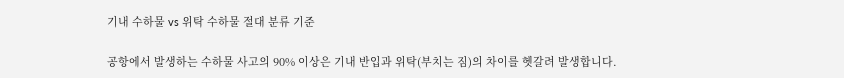기내 수하물 vs 위탁 수하물 절대 분류 기준

공항에서 발생하는 수하물 사고의 90% 이상은 기내 반입과 위탁(부치는 짐)의 차이를 헷갈려 발생합니다.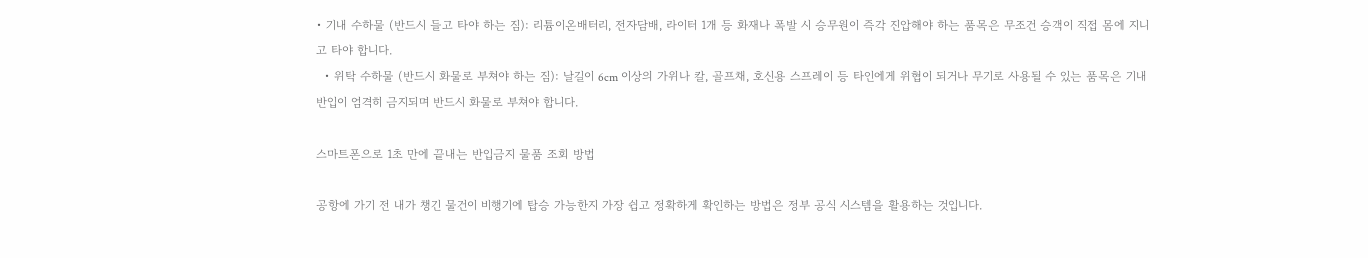• 기내 수하물 (반드시 들고 타야 하는 짐): 리튬이온배터리, 전자담배, 라이터 1개 등 화재나 폭발 시 승무원이 즉각 진압해야 하는 품목은 무조건 승객이 직접 몸에 지니고 타야 합니다.
  • 위탁 수하물 (반드시 화물로 부쳐야 하는 짐): 날길이 6cm 이상의 가위나 칼, 골프채, 호신용 스프레이 등 타인에게 위협이 되거나 무기로 사용될 수 있는 품목은 기내 반입이 엄격히 금지되며 반드시 화물로 부쳐야 합니다.

스마트폰으로 1초 만에 끝내는 반입금지 물품 조회 방법

공항에 가기 전 내가 챙긴 물건이 비행기에 탑승 가능한지 가장 쉽고 정확하게 확인하는 방법은 정부 공식 시스템을 활용하는 것입니다.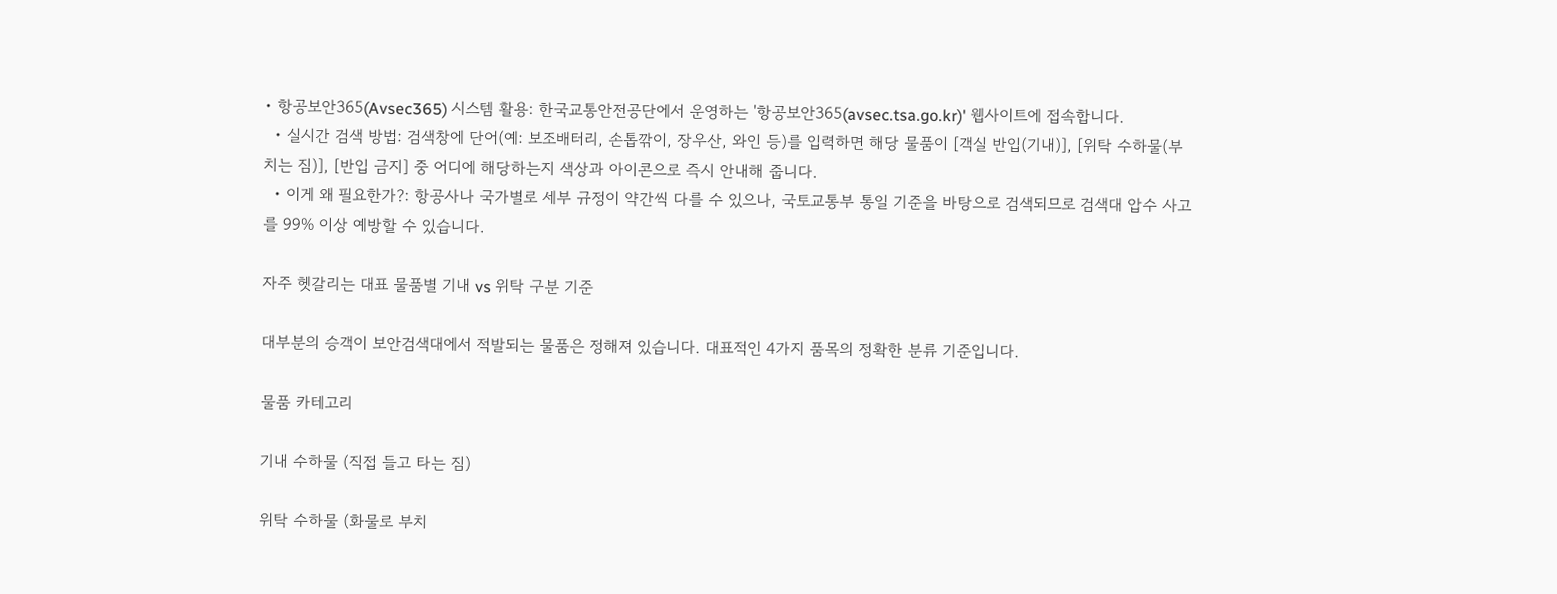• 항공보안365(Avsec365) 시스템 활용: 한국교통안전공단에서 운영하는 '항공보안365(avsec.tsa.go.kr)' 웹사이트에 접속합니다.
  • 실시간 검색 방법: 검색창에 단어(예: 보조배터리, 손톱깎이, 장우산, 와인 등)를 입력하면 해당 물품이 [객실 반입(기내)], [위탁 수하물(부치는 짐)], [반입 금지] 중 어디에 해당하는지 색상과 아이콘으로 즉시 안내해 줍니다.
  • 이게 왜 필요한가?: 항공사나 국가별로 세부 규정이 약간씩 다를 수 있으나, 국토교통부 통일 기준을 바탕으로 검색되므로 검색대 압수 사고를 99% 이상 예방할 수 있습니다.

자주 헷갈리는 대표 물품별 기내 vs 위탁 구분 기준

대부분의 승객이 보안검색대에서 적발되는 물품은 정해져 있습니다. 대표적인 4가지 품목의 정확한 분류 기준입니다.

물품 카테고리

기내 수하물 (직접 들고 타는 짐)

위탁 수하물 (화물로 부치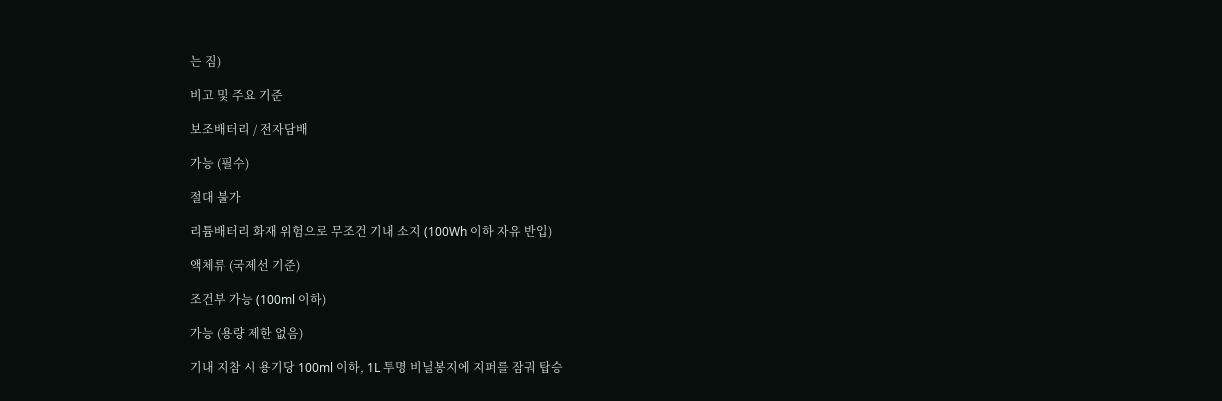는 짐)

비고 및 주요 기준

보조배터리 / 전자담배

가능 (필수)

절대 불가

리튬배터리 화재 위험으로 무조건 기내 소지 (100Wh 이하 자유 반입)

액체류 (국제선 기준)

조건부 가능 (100ml 이하)

가능 (용량 제한 없음)

기내 지참 시 용기당 100ml 이하, 1L 투명 비닐봉지에 지퍼를 잠궈 탑승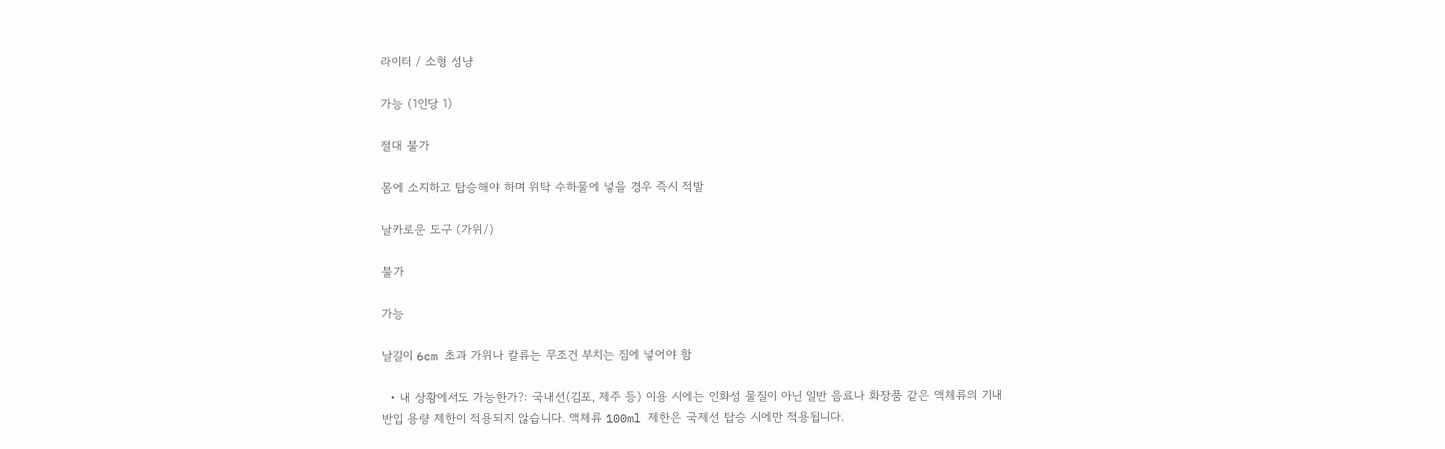라이터 / 소형 성냥

가능 (1인당 1)

절대 불가

몸에 소지하고 탑승해야 하며 위탁 수하물에 넣을 경우 즉시 적발

날카로운 도구 (가위/)

불가

가능

날길이 6cm 초과 가위나 칼류는 무조건 부치는 짐에 넣어야 함

  • 내 상황에서도 가능한가?: 국내선(김포, 제주 등) 이용 시에는 인화성 물질이 아닌 일반 음료나 화장품 같은 액체류의 기내 반입 용량 제한이 적용되지 않습니다. 액체류 100ml 제한은 국제선 탑승 시에만 적용됩니다.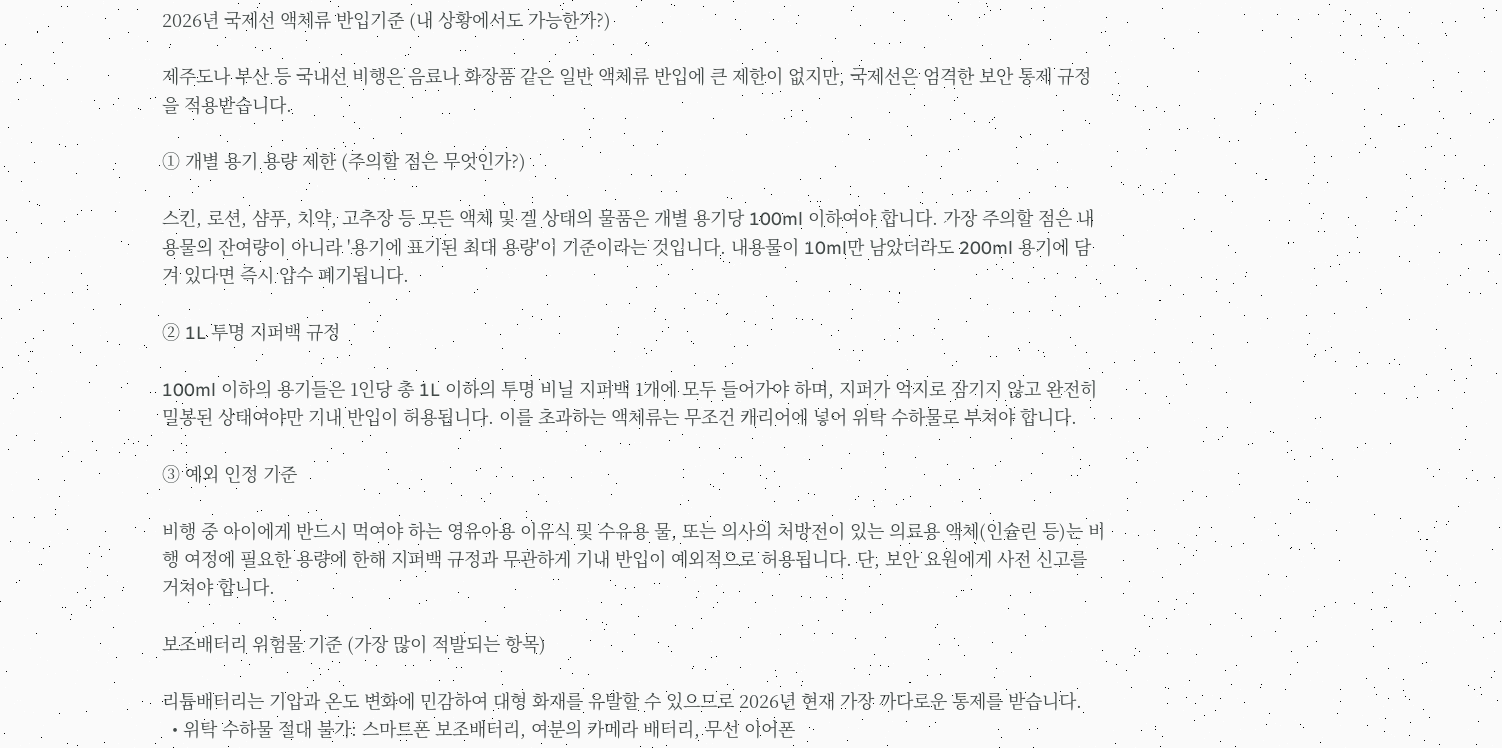2026년 국제선 액체류 반입기준 (내 상황에서도 가능한가?)

제주도나 부산 등 국내선 비행은 음료나 화장품 같은 일반 액체류 반입에 큰 제한이 없지만, 국제선은 엄격한 보안 통제 규정을 적용받습니다.

① 개별 용기 용량 제한 (주의할 점은 무엇인가?)

스킨, 로션, 샴푸, 치약, 고추장 등 모든 액체 및 겔 상태의 물품은 개별 용기당 100ml 이하여야 합니다. 가장 주의할 점은 내용물의 잔여량이 아니라 '용기에 표기된 최대 용량'이 기준이라는 것입니다. 내용물이 10ml만 남았더라도 200ml 용기에 담겨 있다면 즉시 압수 폐기됩니다.

② 1L 투명 지퍼백 규정

100ml 이하의 용기들은 1인당 총 1L 이하의 투명 비닐 지퍼백 1개에 모두 들어가야 하며, 지퍼가 억지로 잠기지 않고 완전히 밀봉된 상태여야만 기내 반입이 허용됩니다. 이를 초과하는 액체류는 무조건 캐리어에 넣어 위탁 수하물로 부쳐야 합니다.

③ 예외 인정 기준

비행 중 아이에게 반드시 먹여야 하는 영유아용 이유식 및 수유용 물, 또는 의사의 처방전이 있는 의료용 액체(인슐린 등)는 비행 여정에 필요한 용량에 한해 지퍼백 규정과 무관하게 기내 반입이 예외적으로 허용됩니다. 단, 보안 요원에게 사전 신고를 거쳐야 합니다.

보조배터리 위험물 기준 (가장 많이 적발되는 항목)

리튬배터리는 기압과 온도 변화에 민감하여 대형 화재를 유발할 수 있으므로 2026년 현재 가장 까다로운 통제를 받습니다.
  • 위탁 수하물 절대 불가: 스마트폰 보조배터리, 여분의 카메라 배터리, 무선 이어폰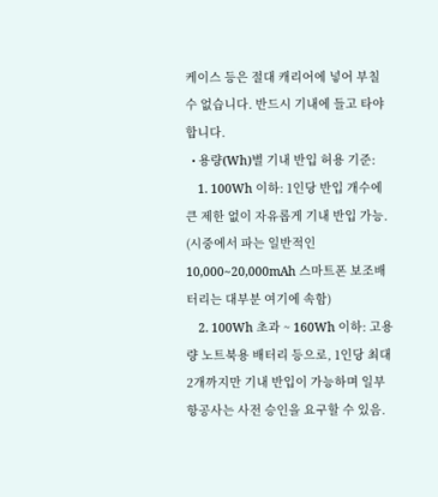케이스 등은 절대 캐리어에 넣어 부칠 수 없습니다. 반드시 기내에 들고 타야 합니다.
  • 용량(Wh)별 기내 반입 허용 기준:
    1. 100Wh 이하: 1인당 반입 개수에 큰 제한 없이 자유롭게 기내 반입 가능. (시중에서 파는 일반적인 10,000~20,000mAh 스마트폰 보조배터리는 대부분 여기에 속함)
    2. 100Wh 초과 ~ 160Wh 이하: 고용량 노트북용 배터리 등으로, 1인당 최대 2개까지만 기내 반입이 가능하며 일부 항공사는 사전 승인을 요구할 수 있음.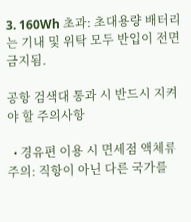3. 160Wh 초과: 초대용량 배터리는 기내 및 위탁 모두 반입이 전면 금지됨.

공항 검색대 통과 시 반드시 지켜야 할 주의사항

  • 경유편 이용 시 면세점 액체류 주의: 직항이 아닌 다른 국가를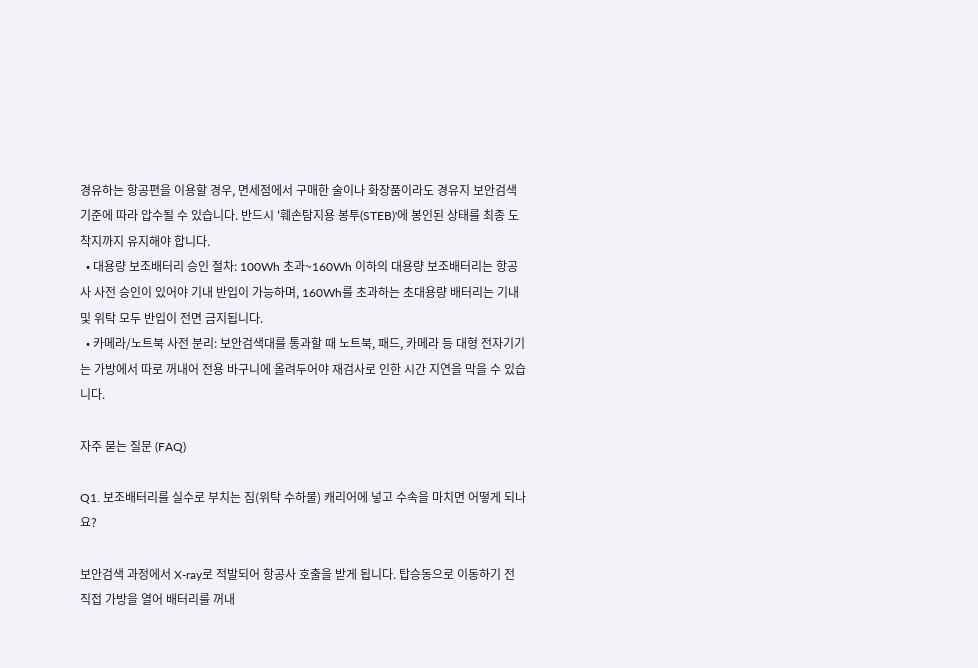경유하는 항공편을 이용할 경우, 면세점에서 구매한 술이나 화장품이라도 경유지 보안검색 기준에 따라 압수될 수 있습니다. 반드시 '훼손탐지용 봉투(STEB)'에 봉인된 상태를 최종 도착지까지 유지해야 합니다.
  • 대용량 보조배터리 승인 절차: 100Wh 초과~160Wh 이하의 대용량 보조배터리는 항공사 사전 승인이 있어야 기내 반입이 가능하며, 160Wh를 초과하는 초대용량 배터리는 기내 및 위탁 모두 반입이 전면 금지됩니다.
  • 카메라/노트북 사전 분리: 보안검색대를 통과할 때 노트북, 패드, 카메라 등 대형 전자기기는 가방에서 따로 꺼내어 전용 바구니에 올려두어야 재검사로 인한 시간 지연을 막을 수 있습니다.

자주 묻는 질문 (FAQ)

Q1. 보조배터리를 실수로 부치는 짐(위탁 수하물) 캐리어에 넣고 수속을 마치면 어떻게 되나요?

보안검색 과정에서 X-ray로 적발되어 항공사 호출을 받게 됩니다. 탑승동으로 이동하기 전 직접 가방을 열어 배터리를 꺼내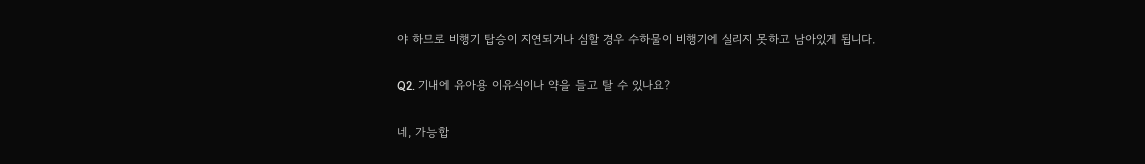야 하므로 비행기 탑승이 지연되거나 심할 경우 수하물이 비행기에 실리지 못하고 남아있게 됩니다.

Q2. 기내에 유아용 이유식이나 약을 들고 탈 수 있나요?

네, 가능합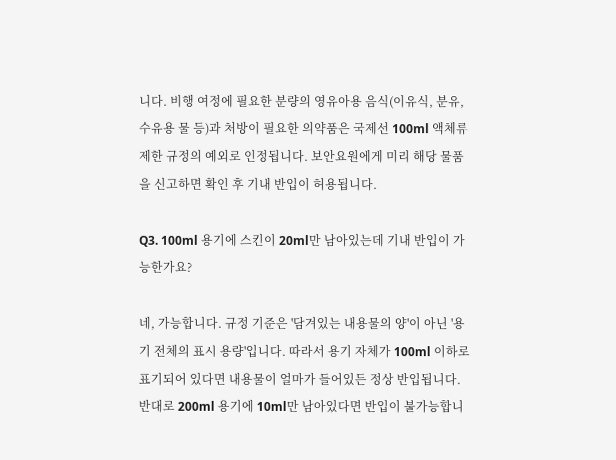니다. 비행 여정에 필요한 분량의 영유아용 음식(이유식, 분유, 수유용 물 등)과 처방이 필요한 의약품은 국제선 100ml 액체류 제한 규정의 예외로 인정됩니다. 보안요원에게 미리 해당 물품을 신고하면 확인 후 기내 반입이 허용됩니다.

Q3. 100ml 용기에 스킨이 20ml만 남아있는데 기내 반입이 가능한가요?

네, 가능합니다. 규정 기준은 '담겨있는 내용물의 양'이 아닌 '용기 전체의 표시 용량'입니다. 따라서 용기 자체가 100ml 이하로 표기되어 있다면 내용물이 얼마가 들어있든 정상 반입됩니다. 반대로 200ml 용기에 10ml만 남아있다면 반입이 불가능합니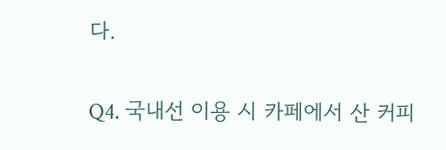다.

Q4. 국내선 이용 시 카페에서 산 커피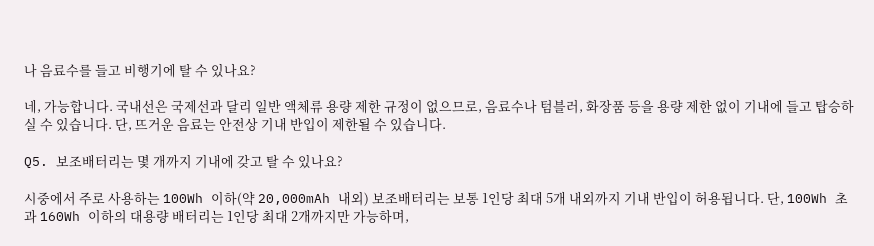나 음료수를 들고 비행기에 탈 수 있나요?

네, 가능합니다. 국내선은 국제선과 달리 일반 액체류 용량 제한 규정이 없으므로, 음료수나 텀블러, 화장품 등을 용량 제한 없이 기내에 들고 탑승하실 수 있습니다. 단, 뜨거운 음료는 안전상 기내 반입이 제한될 수 있습니다.

Q5. 보조배터리는 몇 개까지 기내에 갖고 탈 수 있나요?

시중에서 주로 사용하는 100Wh 이하(약 20,000mAh 내외) 보조배터리는 보통 1인당 최대 5개 내외까지 기내 반입이 허용됩니다. 단, 100Wh 초과 160Wh 이하의 대용량 배터리는 1인당 최대 2개까지만 가능하며,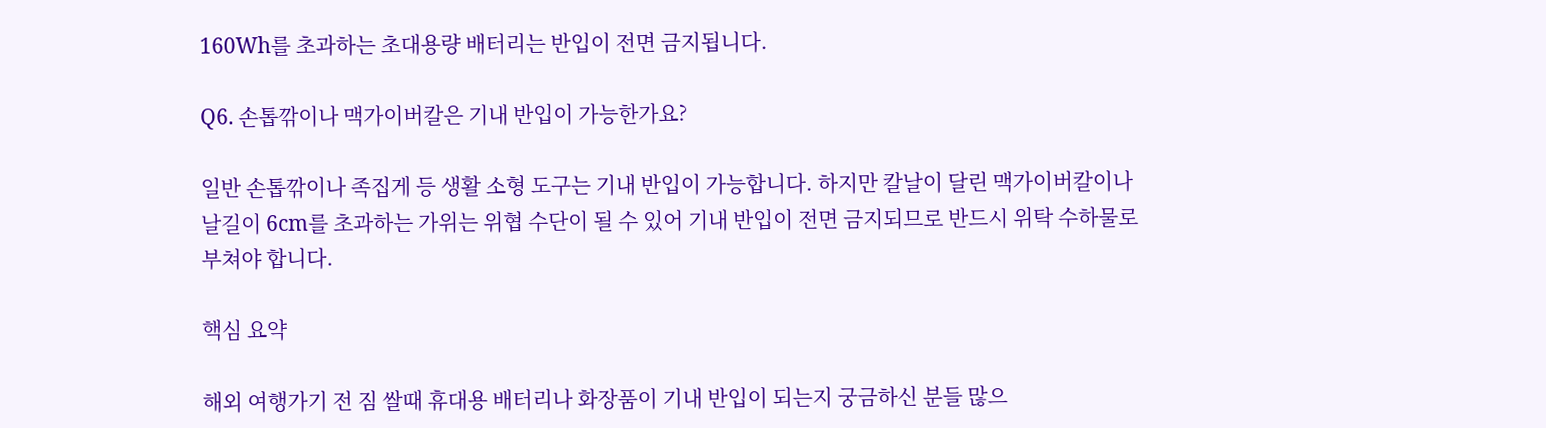160Wh를 초과하는 초대용량 배터리는 반입이 전면 금지됩니다.

Q6. 손톱깎이나 맥가이버칼은 기내 반입이 가능한가요?

일반 손톱깎이나 족집게 등 생활 소형 도구는 기내 반입이 가능합니다. 하지만 칼날이 달린 맥가이버칼이나 날길이 6cm를 초과하는 가위는 위협 수단이 될 수 있어 기내 반입이 전면 금지되므로 반드시 위탁 수하물로 부쳐야 합니다.

핵심 요약

해외 여행가기 전 짐 쌀때 휴대용 배터리나 화장품이 기내 반입이 되는지 궁금하신 분들 많으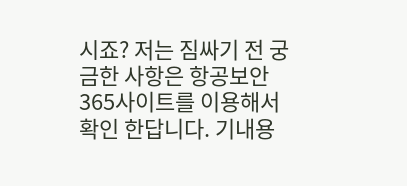시죠? 저는 짐싸기 전 궁금한 사항은 항공보안 365사이트를 이용해서 확인 한답니다. 기내용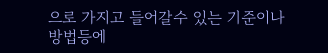으로 가지고 들어갈수 있는 기준이나 방법등에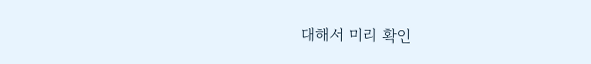대해서 미리 확인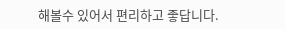해볼수 있어서 편리하고 좋답니다.